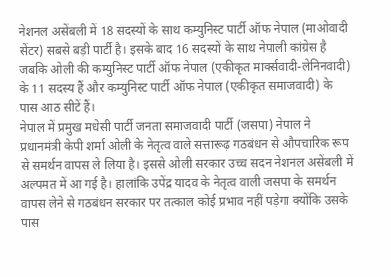नेशनल असेंबली में 18 सदस्यों के साथ कम्युनिस्ट पार्टी ऑफ नेपाल (माओवादी सेंटर) सबसे बड़ी पार्टी है। इसके बाद 16 सदस्यों के साथ नेपाली कांग्रेस है जबकि ओली की कम्युनिस्ट पार्टी ऑफ नेपाल (एकीकृत मार्क्सवादी-लेनिनवादी) के 11 सदस्य हैं और कम्युनिस्ट पार्टी ऑफ नेपाल (एकीकृत समाजवादी) के पास आठ सीटें हैं।
नेपाल में प्रमुख मधेसी पार्टी जनता समाजवादी पार्टी (जसपा) नेपाल ने प्रधानमंत्री केपी शर्मा ओली के नेतृत्व वाले सत्तारूढ़ गठबंधन से औपचारिक रूप से समर्थन वापस ले लिया है। इससे ओली सरकार उच्च सदन नेशनल असेंबली में अल्पमत में आ गई है। हालांकि उपेंद्र यादव के नेतृत्व वाली जसपा के समर्थन वापस लेने से गठबंधन सरकार पर तत्काल कोई प्रभाव नहीं पड़ेगा क्योंकि उसके पास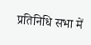प्रतिनिधि सभा में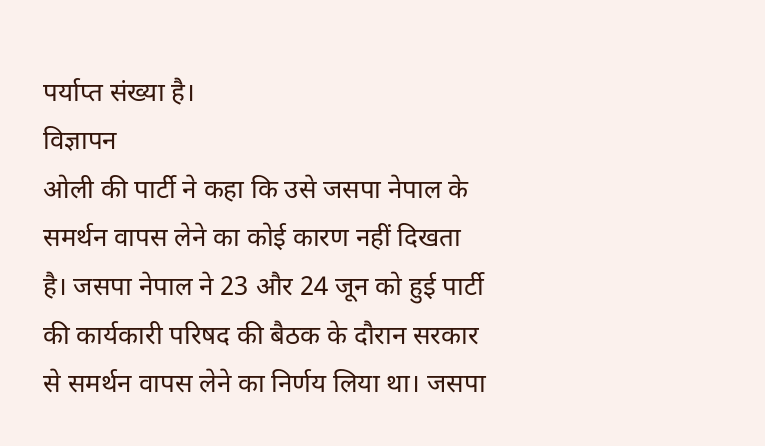पर्याप्त संख्या है।
विज्ञापन
ओली की पार्टी ने कहा कि उसे जसपा नेपाल के समर्थन वापस लेने का कोई कारण नहीं दिखता है। जसपा नेपाल ने 23 और 24 जून को हुई पार्टी की कार्यकारी परिषद की बैठक के दौरान सरकार से समर्थन वापस लेने का निर्णय लिया था। जसपा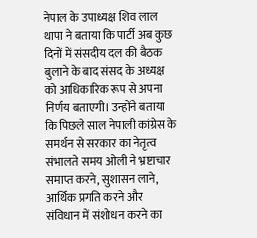नेपाल के उपाध्यक्ष शिव लाल थापा ने बताया कि पार्टी अब कुछ दिनों में संसदीय दल की बैठक बुलाने के बाद संसद के अध्यक्ष को आधिकारिक रूप से अपना निर्णय बताएगी। उन्होंने बताया कि पिछले साल नेपाली कांग्रेस के समर्थन से सरकार का नेतृत्व संभालते समय ओली ने भ्रष्टाचार समाप्त करने, सुशासन लाने, आर्थिक प्रगति करने और संविधान में संशोधन करने का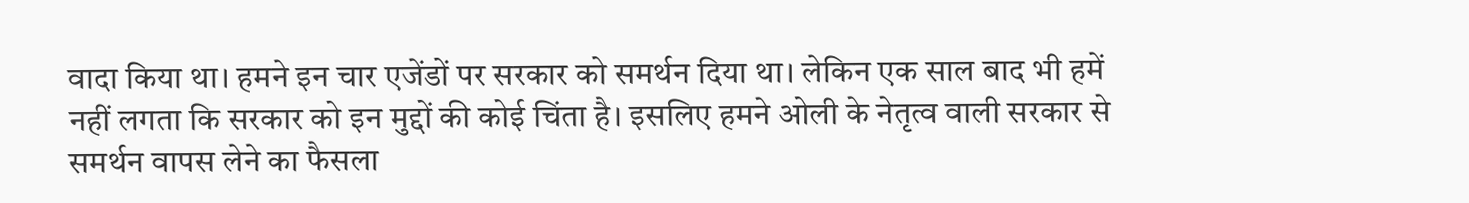वादा किया था। हमने इन चार एजेंडों पर सरकार को समर्थन दिया था। लेकिन एक साल बाद भी हमें नहीं लगता कि सरकार को इन मुद्दों की कोई चिंता है। इसलिए हमने ओली के नेतृत्व वाली सरकार से समर्थन वापस लेने का फैसला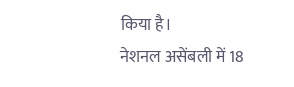किया है।
नेशनल असेंबली में 18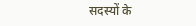सदस्यों के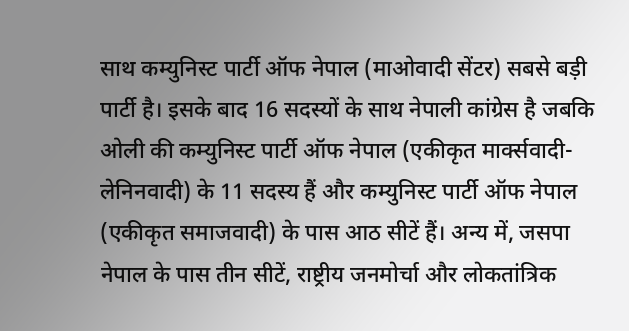साथ कम्युनिस्ट पार्टी ऑफ नेपाल (माओवादी सेंटर) सबसे बड़ी पार्टी है। इसके बाद 16 सदस्यों के साथ नेपाली कांग्रेस है जबकि ओली की कम्युनिस्ट पार्टी ऑफ नेपाल (एकीकृत मार्क्सवादी-लेनिनवादी) के 11 सदस्य हैं और कम्युनिस्ट पार्टी ऑफ नेपाल (एकीकृत समाजवादी) के पास आठ सीटें हैं। अन्य में, जसपा नेपाल के पास तीन सीटें, राष्ट्रीय जनमोर्चा और लोकतांत्रिक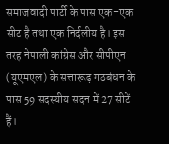समाजवादी पार्टी के पास एक-एक सीट है तथा एक निर्दलीय है। इस तरह नेपाली कांग्रेस और सीपीएन (यूएमएल) के सत्तारूढ़ गठबंधन के पास 59 सदस्यीय सदन में 27 सीटें हैं।